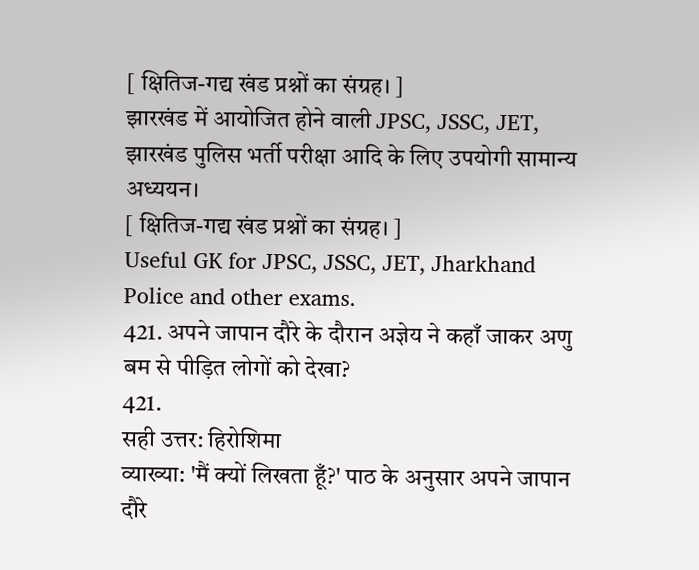[ क्षितिज-गद्य खंड प्रश्नों का संग्रह। ]
झारखंड में आयोजित होने वाली JPSC, JSSC, JET, झारखंड पुलिस भर्ती परीक्षा आदि के लिए उपयोगी सामान्य अध्ययन।
[ क्षितिज-गद्य खंड प्रश्नों का संग्रह। ]
Useful GK for JPSC, JSSC, JET, Jharkhand Police and other exams.
421. अपने जापान दौरे के दौरान अज्ञेय ने कहाँ जाकर अणु बम से पीड़ित लोगों को देखा?
421.
सही उत्तर: हिरोशिमा
व्याख्या: 'मैं क्यों लिखता हूँ?' पाठ के अनुसार अपने जापान दौरे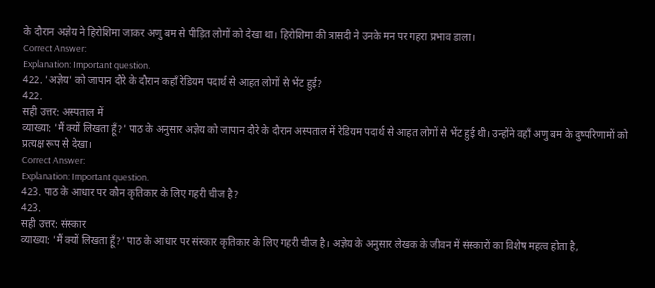के दौरान अज्ञेय ने हिरोशिमा जाकर अणु बम से पीड़ित लोगों को देखा था। हिरोशिमा की त्रासदी ने उनके मन पर गहरा प्रभाव डाला।
Correct Answer:
Explanation: Important question.
422. 'अज्ञेय' को जापान दौरे के दौरान कहाँ रेडियम पदार्थ से आहत लोगों से भेंट हुई?
422.
सही उत्तर: अस्पताल में
व्याख्या: 'मैं क्यों लिखता हूँ?' पाठ के अनुसार अज्ञेय को जापान दौरे के दौरान अस्पताल में रेडियम पदार्थ से आहत लोगों से भेंट हुई थी। उन्होंने वहाँ अणु बम के दुष्परिणामों को प्रत्यक्ष रूप से देखा।
Correct Answer:
Explanation: Important question.
423. पाठ के आधार पर कौन कृतिकार के लिए गहरी चीज है?
423.
सही उत्तर: संस्कार
व्याख्या: 'मैं क्यों लिखता हूँ?' पाठ के आधार पर संस्कार कृतिकार के लिए गहरी चीज है। अज्ञेय के अनुसार लेखक के जीवन में संस्कारों का विशेष महत्व होता है,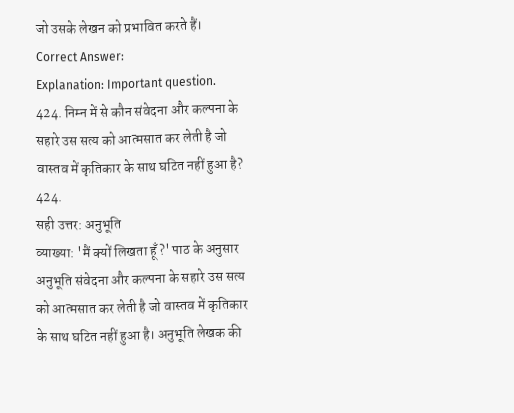जो उसके लेखन को प्रभावित करते हैं।
Correct Answer:
Explanation: Important question.
424. निम्न में से कौन संवेदना और कल्पना के सहारे उस सत्य को आत्मसात कर लेती है जो वास्तव में कृतिकार के साथ घटित नहीं हुआ है?
424.
सही उत्तर: अनुभूति
व्याख्या: 'मैं क्यों लिखता हूँ?' पाठ के अनुसार अनुभूति संवेदना और कल्पना के सहारे उस सत्य को आत्मसात कर लेती है जो वास्तव में कृतिकार के साथ घटित नहीं हुआ है। अनुभूति लेखक की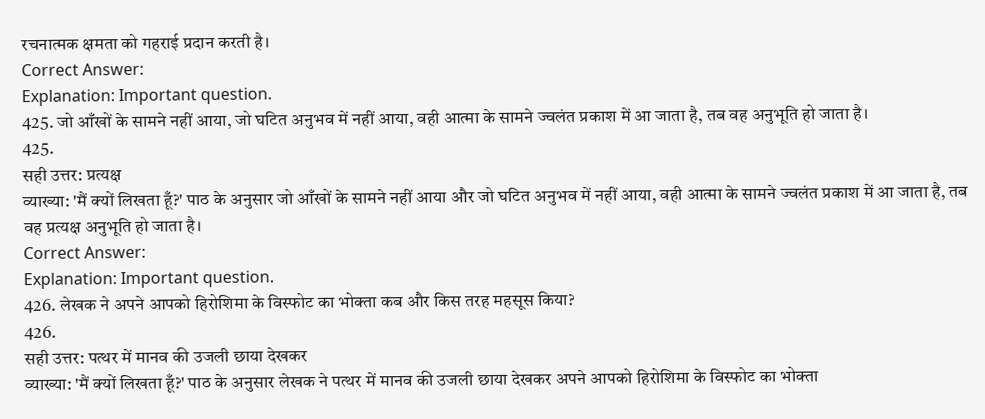रचनात्मक क्षमता को गहराई प्रदान करती है।
Correct Answer:
Explanation: Important question.
425. जो आँखों के सामने नहीं आया, जो घटित अनुभव में नहीं आया, वही आत्मा के सामने ज्वलंत प्रकाश में आ जाता है, तब वह अनुभूति हो जाता है।
425.
सही उत्तर: प्रत्यक्ष
व्याख्या: 'मैं क्यों लिखता हूँ?' पाठ के अनुसार जो आँखों के सामने नहीं आया और जो घटित अनुभव में नहीं आया, वही आत्मा के सामने ज्वलंत प्रकाश में आ जाता है, तब वह प्रत्यक्ष अनुभूति हो जाता है।
Correct Answer:
Explanation: Important question.
426. लेखक ने अपने आपको हिरोशिमा के विस्फोट का भोक्ता कब और किस तरह महसूस किया?
426.
सही उत्तर: पत्थर में मानव की उजली छाया देखकर
व्याख्या: 'मैं क्यों लिखता हूँ?' पाठ के अनुसार लेखक ने पत्थर में मानव की उजली छाया देखकर अपने आपको हिरोशिमा के विस्फोट का भोक्ता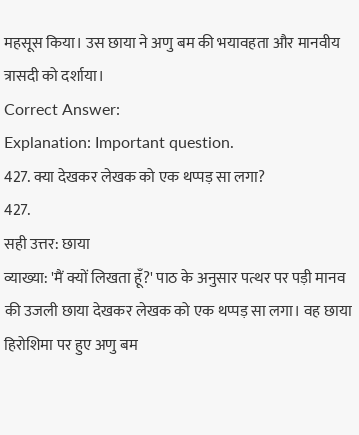महसूस किया। उस छाया ने अणु बम की भयावहता और मानवीय त्रासदी को दर्शाया।
Correct Answer:
Explanation: Important question.
427. क्या देखकर लेखक को एक थप्पड़ सा लगा?
427.
सही उत्तर: छाया
व्याख्या: 'मैं क्यों लिखता हूँ?' पाठ के अनुसार पत्थर पर पड़ी मानव की उजली छाया देखकर लेखक को एक थप्पड़ सा लगा। वह छाया हिरोशिमा पर हुए अणु बम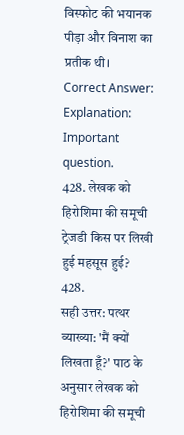विस्फोट की भयानक पीड़ा और विनाश का प्रतीक थी।
Correct Answer:
Explanation: Important question.
428. लेखक को हिरोशिमा की समूची ट्रेजडी किस पर लिखी हुई महसूस हुई?
428.
सही उत्तर: पत्थर
व्याख्या: 'मैं क्यों लिखता हूँ?' पाठ के अनुसार लेखक को हिरोशिमा की समूची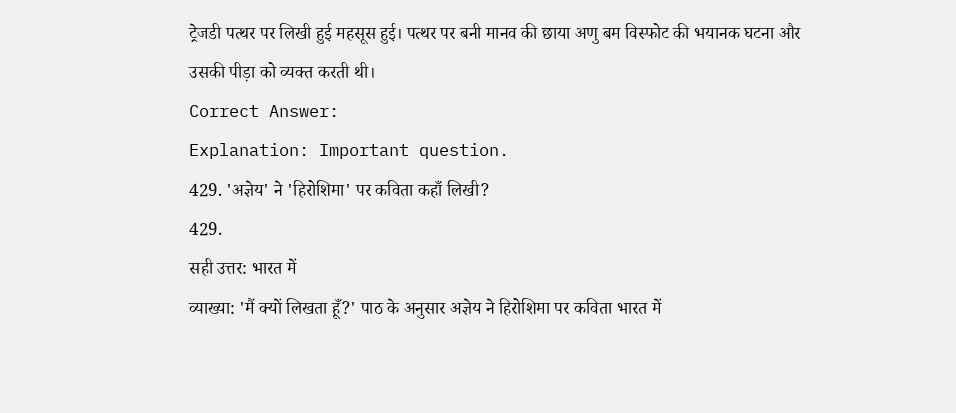ट्रेजडी पत्थर पर लिखी हुई महसूस हुई। पत्थर पर बनी मानव की छाया अणु बम विस्फोट की भयानक घटना और उसकी पीड़ा को व्यक्त करती थी।
Correct Answer:
Explanation: Important question.
429. 'अज्ञेय' ने 'हिरोशिमा' पर कविता कहाँ लिखी?
429.
सही उत्तर: भारत में
व्याख्या: 'मैं क्यों लिखता हूँ?' पाठ के अनुसार अज्ञेय ने हिरोशिमा पर कविता भारत में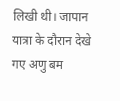लिखी थी। जापान यात्रा के दौरान देखे गए अणु बम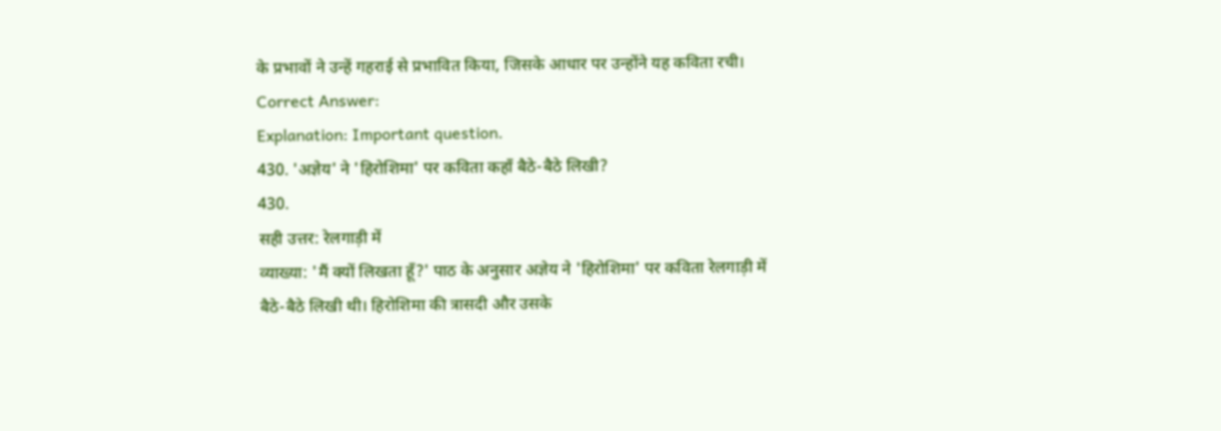के प्रभावों ने उन्हें गहराई से प्रभावित किया, जिसके आधार पर उन्होंने यह कविता रची।
Correct Answer:
Explanation: Important question.
430. 'अज्ञेय' ने 'हिरोशिमा' पर कविता कहाँ बैठे-बैठे लिखी?
430.
सही उत्तर: रेलगाड़ी में
व्याख्या: 'मैं क्यों लिखता हूँ?' पाठ के अनुसार अज्ञेय ने 'हिरोशिमा' पर कविता रेलगाड़ी में बैठे-बैठे लिखी थी। हिरोशिमा की त्रासदी और उसके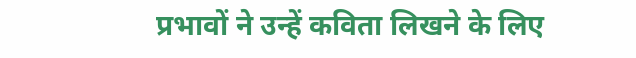प्रभावों ने उन्हें कविता लिखने के लिए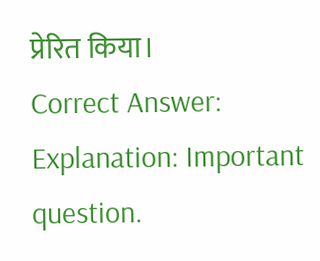प्रेरित किया।
Correct Answer:
Explanation: Important question.